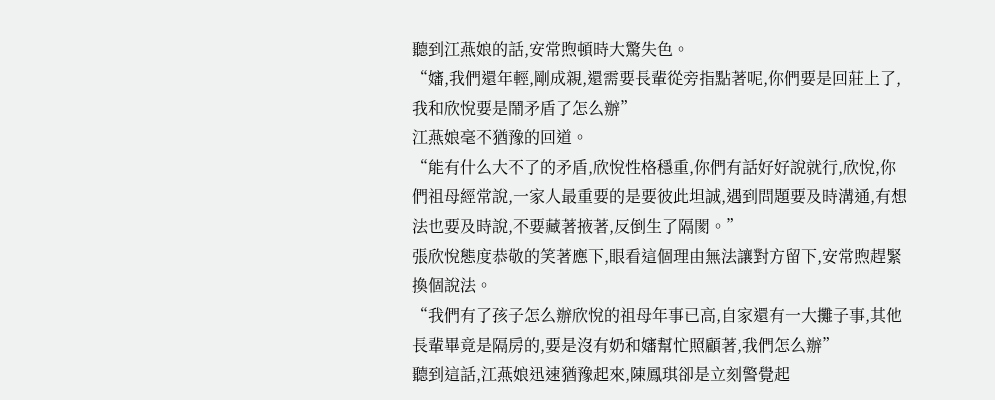聽到江燕娘的話,安常煦頓時大驚失色。
“嬸,我們還年輕,剛成親,還需要長輩從旁指點著呢,你們要是回莊上了,我和欣悅要是鬧矛盾了怎么辦”
江燕娘毫不猶豫的回道。
“能有什么大不了的矛盾,欣悅性格穩重,你們有話好好說就行,欣悅,你們祖母經常說,一家人最重要的是要彼此坦誠,遇到問題要及時溝通,有想法也要及時說,不要藏著掖著,反倒生了隔閡。”
張欣悅態度恭敬的笑著應下,眼看這個理由無法讓對方留下,安常煦趕緊換個說法。
“我們有了孩子怎么辦欣悅的祖母年事已高,自家還有一大攤子事,其他長輩畢竟是隔房的,要是沒有奶和嬸幫忙照顧著,我們怎么辦”
聽到這話,江燕娘迅速猶豫起來,陳鳳琪卻是立刻警覺起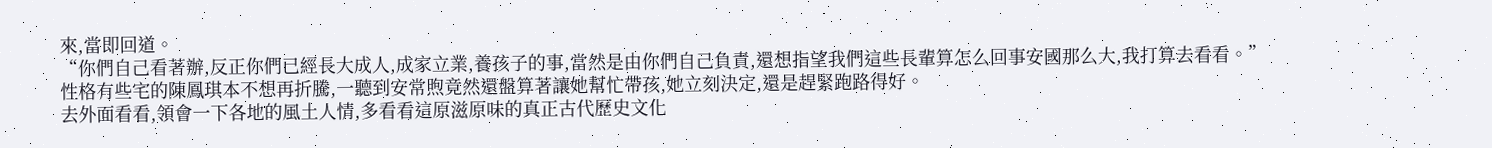來,當即回道。
“你們自己看著辦,反正你們已經長大成人,成家立業,養孩子的事,當然是由你們自己負責,還想指望我們這些長輩算怎么回事安國那么大,我打算去看看。”
性格有些宅的陳鳳琪本不想再折騰,一聽到安常煦竟然還盤算著讓她幫忙帶孩,她立刻決定,還是趕緊跑路得好。
去外面看看,領會一下各地的風土人情,多看看這原滋原味的真正古代歷史文化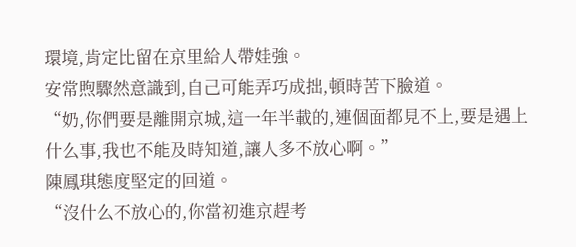環境,肯定比留在京里給人帶娃強。
安常煦驟然意識到,自己可能弄巧成拙,頓時苦下臉道。
“奶,你們要是離開京城,這一年半載的,連個面都見不上,要是遇上什么事,我也不能及時知道,讓人多不放心啊。”
陳鳳琪態度堅定的回道。
“沒什么不放心的,你當初進京趕考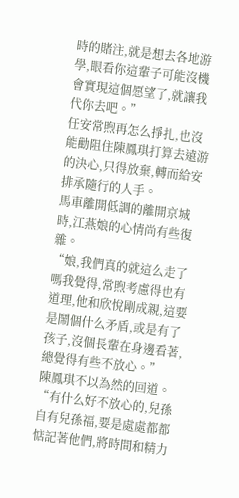時的賭注,就是想去各地游學,眼看你這輩子可能沒機會實現這個愿望了,就讓我代你去吧。”
任安常煦再怎么掙扎,也沒能勸阻住陳鳳琪打算去遠游的決心,只得放棄,轉而給安排承隨行的人手。
馬車離開低調的離開京城時,江燕娘的心情尚有些復雜。
“娘,我們真的就這么走了嗎我覺得,常煦考慮得也有道理,他和欣悅剛成親,這要是鬧個什么矛盾,或是有了孩子,沒個長輩在身邊看著,總覺得有些不放心。”
陳鳳琪不以為然的回道。
“有什么好不放心的,兒孫自有兒孫福,要是處處都都惦記著他們,將時間和精力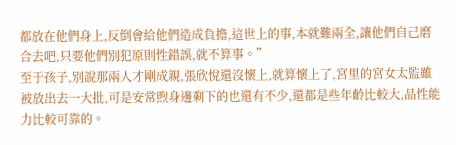都放在他們身上,反倒會給他們造成負擔,這世上的事,本就難兩全,讓他們自己磨合去吧,只要他們別犯原則性錯誤,就不算事。”
至于孩子,別說那兩人才剛成親,張欣悅還沒懷上,就算懷上了,宮里的宮女太監雖被放出去一大批,可是安常煦身邊剩下的也還有不少,還都是些年齡比較大,品性能力比較可靠的。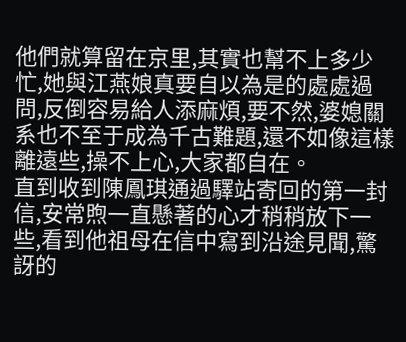他們就算留在京里,其實也幫不上多少忙,她與江燕娘真要自以為是的處處過問,反倒容易給人添麻煩,要不然,婆媳關系也不至于成為千古難題,還不如像這樣離遠些,操不上心,大家都自在。
直到收到陳鳳琪通過驛站寄回的第一封信,安常煦一直懸著的心才稍稍放下一些,看到他祖母在信中寫到沿途見聞,驚訝的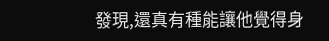發現,還真有種能讓他覺得身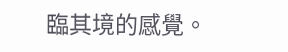臨其境的感覺。